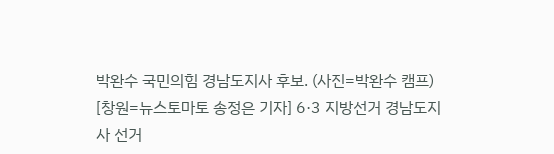박완수 국민의힘 경남도지사 후보. (사진=박완수 캠프)
[창원=뉴스토마토 송정은 기자] 6·3 지방선거 경남도지사 선거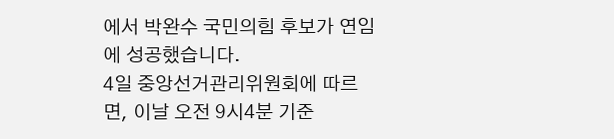에서 박완수 국민의힘 후보가 연임에 성공했습니다.
4일 중앙선거관리위원회에 따르면, 이날 오전 9시4분 기준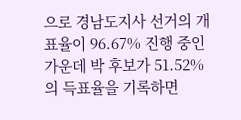으로 경남도지사 선거의 개표율이 96.67% 진행 중인 가운데 박 후보가 51.52%의 득표율을 기록하면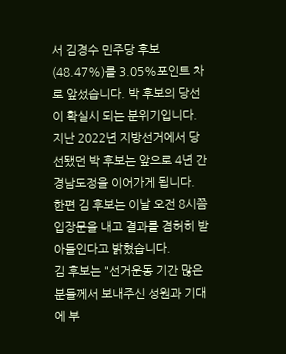서 김경수 민주당 후보(48.47%)를 3.05%포인트 차로 앞섰습니다. 박 후보의 당선이 확실시 되는 분위기입니다. 지난 2022년 지방선거에서 당선됐던 박 후보는 앞으로 4년 간 경남도정을 이어가게 됩니다.
한편 김 후보는 이날 오전 8시쯤 입장문을 내고 결과를 겸허히 받아들인다고 밝혔습니다.
김 후보는 "선거운동 기간 많은 분들께서 보내주신 성원과 기대에 부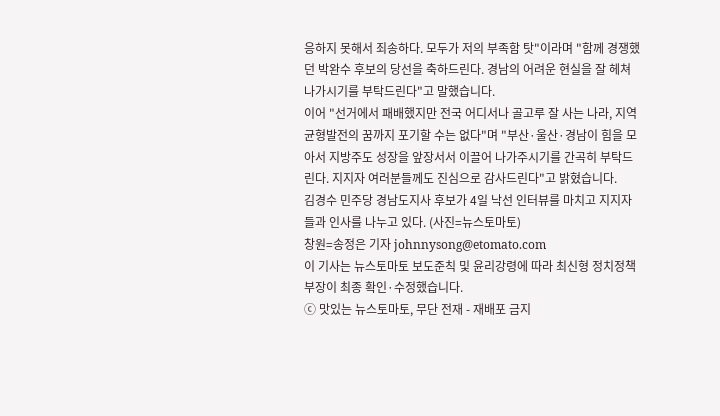응하지 못해서 죄송하다. 모두가 저의 부족함 탓"이라며 "함께 경쟁했던 박완수 후보의 당선을 축하드린다. 경남의 어려운 현실을 잘 헤쳐 나가시기를 부탁드린다"고 말했습니다.
이어 "선거에서 패배했지만 전국 어디서나 골고루 잘 사는 나라, 지역 균형발전의 꿈까지 포기할 수는 없다"며 "부산·울산·경남이 힘을 모아서 지방주도 성장을 앞장서서 이끌어 나가주시기를 간곡히 부탁드린다. 지지자 여러분들께도 진심으로 감사드린다"고 밝혔습니다.
김경수 민주당 경남도지사 후보가 4일 낙선 인터뷰를 마치고 지지자들과 인사를 나누고 있다. (사진=뉴스토마토)
창원=송정은 기자 johnnysong@etomato.com
이 기사는 뉴스토마토 보도준칙 및 윤리강령에 따라 최신형 정치정책부장이 최종 확인·수정했습니다.
ⓒ 맛있는 뉴스토마토, 무단 전재 - 재배포 금지